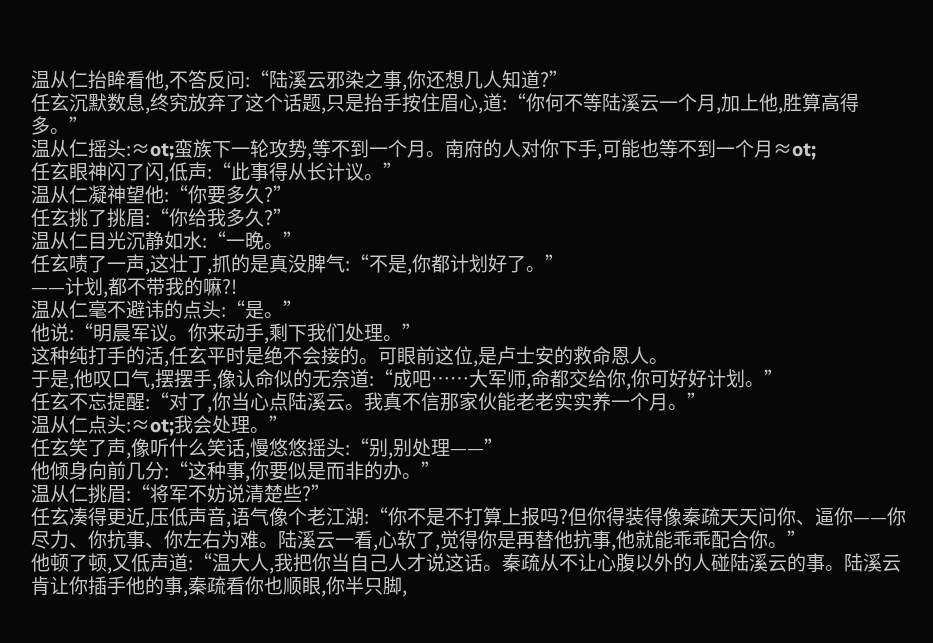温从仁抬眸看他,不答反问:“陆溪云邪染之事,你还想几人知道?”
任玄沉默数息,终究放弃了这个话题,只是抬手按住眉心,道:“你何不等陆溪云一个月,加上他,胜算高得多。”
温从仁摇头:≈ot;蛮族下一轮攻势,等不到一个月。南府的人对你下手,可能也等不到一个月≈ot;
任玄眼神闪了闪,低声:“此事得从长计议。”
温从仁凝神望他:“你要多久?”
任玄挑了挑眉:“你给我多久?”
温从仁目光沉静如水:“一晚。”
任玄啧了一声,这壮丁,抓的是真没脾气:“不是,你都计划好了。”
——计划,都不带我的嘛?!
温从仁毫不避讳的点头:“是。”
他说:“明晨军议。你来动手,剩下我们处理。”
这种纯打手的活,任玄平时是绝不会接的。可眼前这位,是卢士安的救命恩人。
于是,他叹口气,摆摆手,像认命似的无奈道:“成吧……大军师,命都交给你,你可好好计划。”
任玄不忘提醒:“对了,你当心点陆溪云。我真不信那家伙能老老实实养一个月。”
温从仁点头:≈ot;我会处理。”
任玄笑了声,像听什么笑话,慢悠悠摇头:“别,别处理——”
他倾身向前几分:“这种事,你要似是而非的办。”
温从仁挑眉:“将军不妨说清楚些?”
任玄凑得更近,压低声音,语气像个老江湖:“你不是不打算上报吗?但你得装得像秦疏天天问你、逼你——你尽力、你抗事、你左右为难。陆溪云一看,心软了,觉得你是再替他抗事,他就能乖乖配合你。”
他顿了顿,又低声道:“温大人,我把你当自己人才说这话。秦疏从不让心腹以外的人碰陆溪云的事。陆溪云肯让你插手他的事,秦疏看你也顺眼,你半只脚,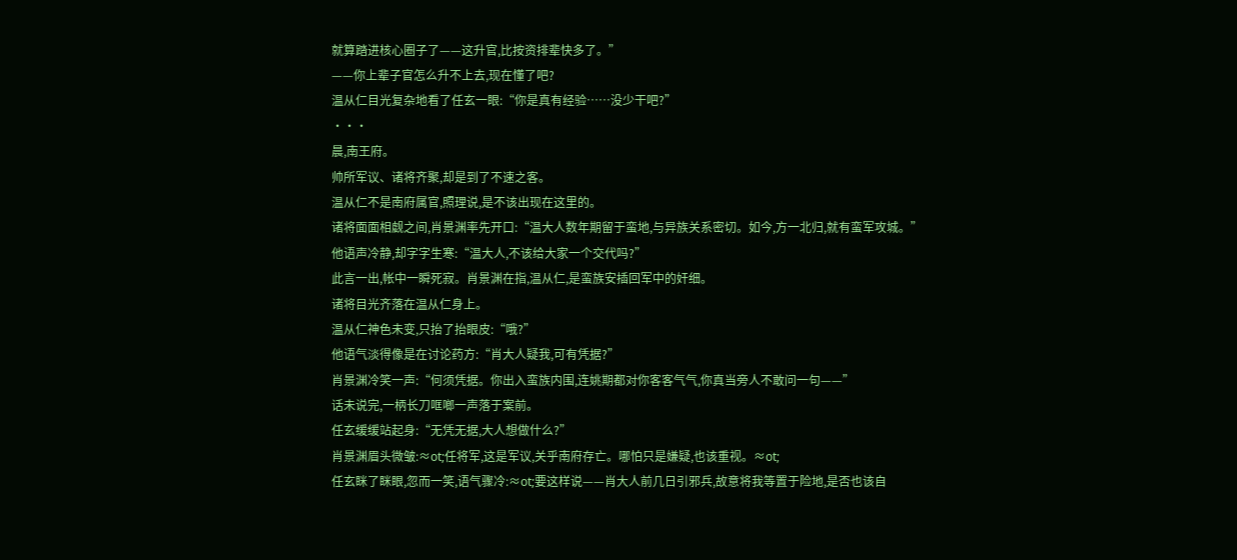就算踏进核心圈子了——这升官,比按资排辈快多了。”
——你上辈子官怎么升不上去,现在懂了吧?
温从仁目光复杂地看了任玄一眼:“你是真有经验……没少干吧?”
···
晨,南王府。
帅所军议、诸将齐聚,却是到了不速之客。
温从仁不是南府属官,照理说,是不该出现在这里的。
诸将面面相觑之间,肖景渊率先开口:“温大人数年期留于蛮地,与异族关系密切。如今,方一北归,就有蛮军攻城。”
他语声冷静,却字字生寒:“温大人,不该给大家一个交代吗?”
此言一出,帐中一瞬死寂。肖景渊在指,温从仁,是蛮族安插回军中的奸细。
诸将目光齐落在温从仁身上。
温从仁神色未变,只抬了抬眼皮:“哦?”
他语气淡得像是在讨论药方:“肖大人疑我,可有凭据?”
肖景渊冷笑一声:“何须凭据。你出入蛮族内围,连姚期都对你客客气气,你真当旁人不敢问一句——”
话未说完,一柄长刀哐啷一声落于案前。
任玄缓缓站起身:“无凭无据,大人想做什么?”
肖景渊眉头微皱:≈ot;任将军,这是军议,关乎南府存亡。哪怕只是嫌疑,也该重视。≈ot;
任玄眯了眯眼,忽而一笑,语气骤冷:≈ot;要这样说——肖大人前几日引邪兵,故意将我等置于险地,是否也该自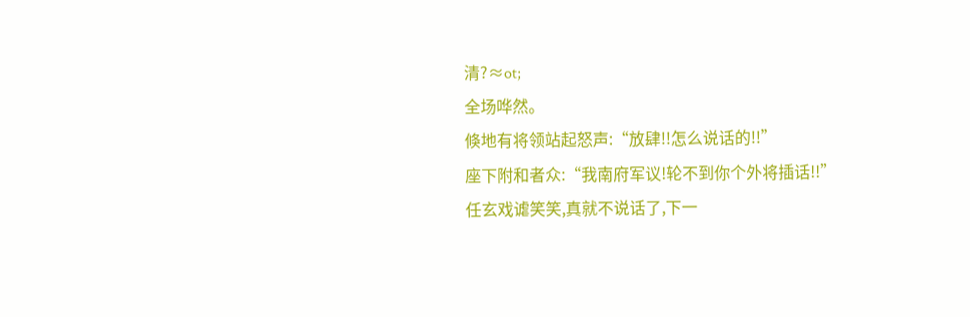清?≈ot;
全场哗然。
倏地有将领站起怒声:“放肆!!怎么说话的!!”
座下附和者众:“我南府军议!轮不到你个外将插话!!”
任玄戏谑笑笑,真就不说话了,下一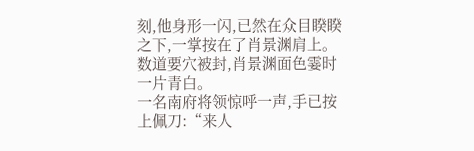刻,他身形一闪,已然在众目睽睽之下,一掌按在了肖景渊肩上。
数道要穴被封,肖景渊面色霎时一片青白。
一名南府将领惊呼一声,手已按上佩刀:“来人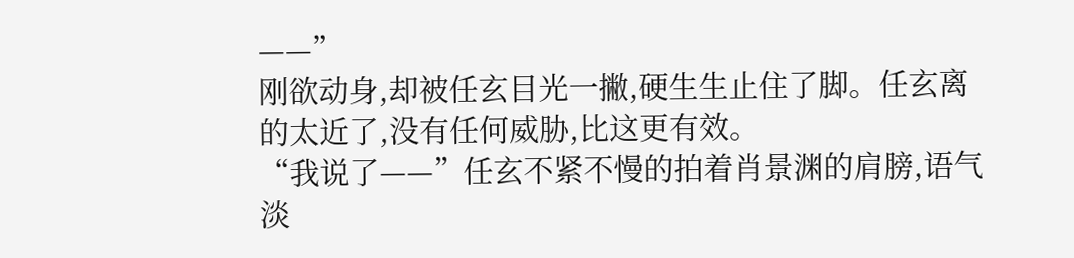——”
刚欲动身,却被任玄目光一撇,硬生生止住了脚。任玄离的太近了,没有任何威胁,比这更有效。
“我说了——”任玄不紧不慢的拍着肖景渊的肩膀,语气淡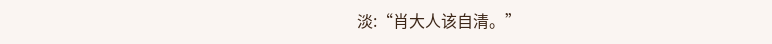淡:“肖大人该自清。”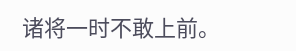诸将一时不敢上前。